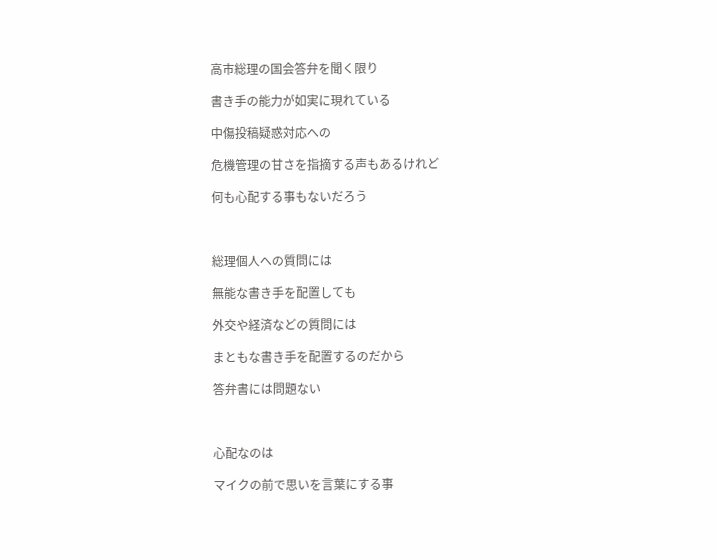高市総理の国会答弁を聞く限り

書き手の能力が如実に現れている

中傷投稿疑惑対応への

危機管理の甘さを指摘する声もあるけれど

何も心配する事もないだろう



総理個人への質問には

無能な書き手を配置しても

外交や経済などの質問には

まともな書き手を配置するのだから

答弁書には問題ない



心配なのは

マイクの前で思いを言葉にする事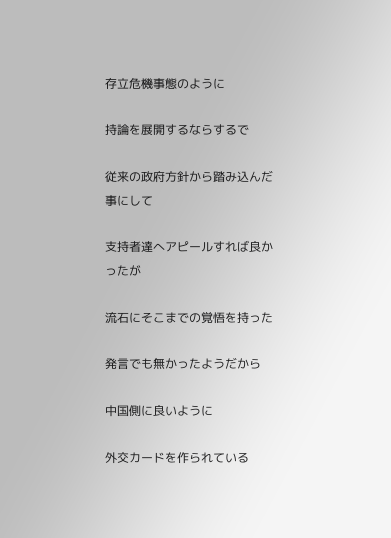存立危機事態のように

持論を展開するならするで

従来の政府方針から踏み込んだ事にして

支持者達へアピールすれば良かったが

流石にそこまでの覚悟を持った

発言でも無かったようだから

中国側に良いように

外交カードを作られている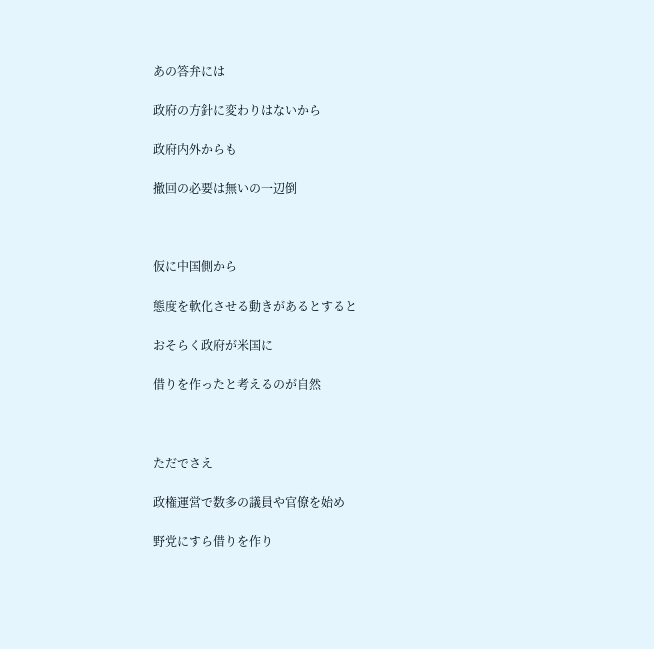あの答弁には

政府の方針に変わりはないから

政府内外からも

撤回の必要は無いの一辺倒



仮に中国側から

態度を軟化させる動きがあるとすると

おそらく政府が米国に

借りを作ったと考えるのが自然



ただでさえ

政権運営で数多の議員や官僚を始め

野党にすら借りを作り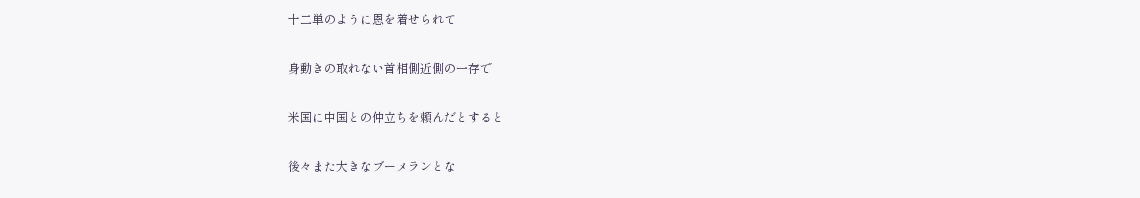十二単のように恩を着せられて

身動きの取れない首相側近側の一存で

米国に中国との仲立ちを頼んだとすると

後々また大きなブーメランとな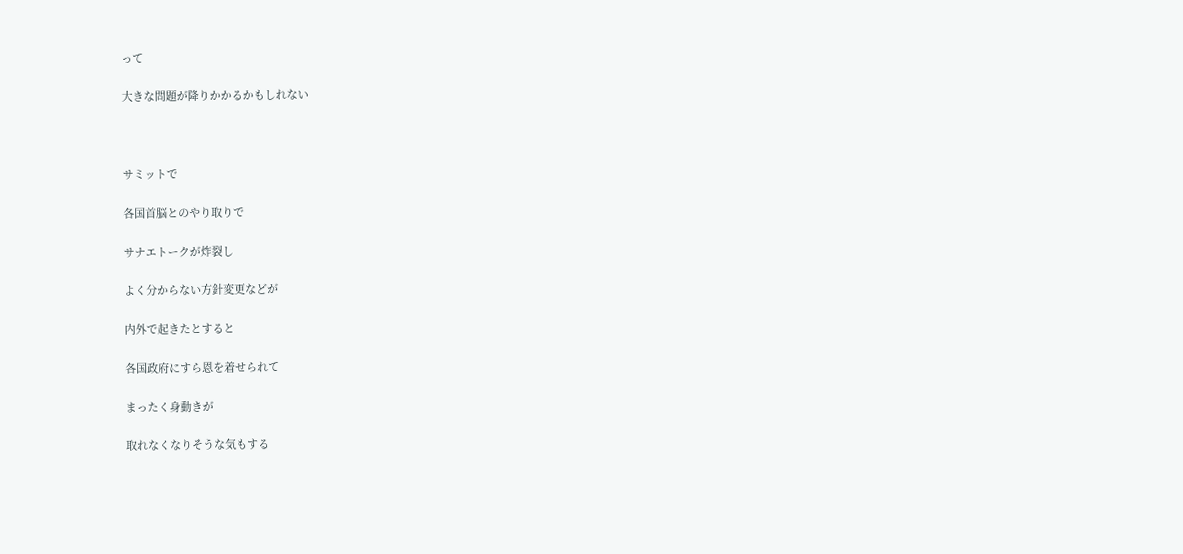って

大きな問題が降りかかるかもしれない



サミットで

各国首脳とのやり取りで

サナエトークが炸裂し

よく分からない方針変更などが

内外で起きたとすると

各国政府にすら恩を着せられて

まったく身動きが

取れなくなりそうな気もする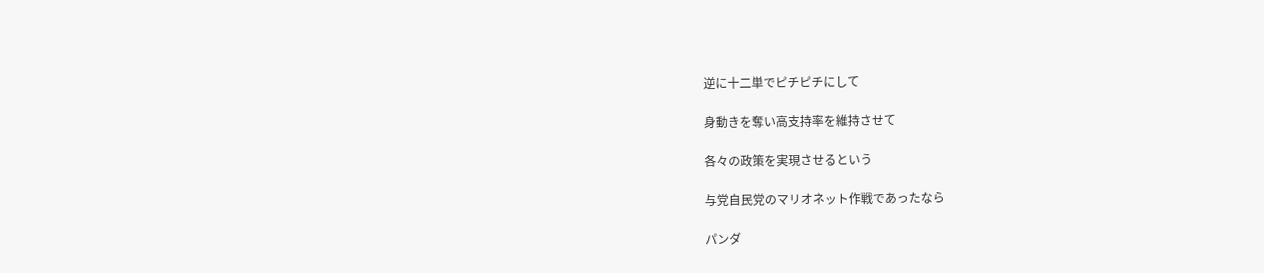逆に十二単でピチピチにして

身動きを奪い高支持率を維持させて

各々の政策を実現させるという

与党自民党のマリオネット作戦であったなら

パンダ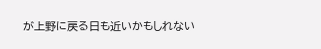が上野に戻る日も近いかもしれない